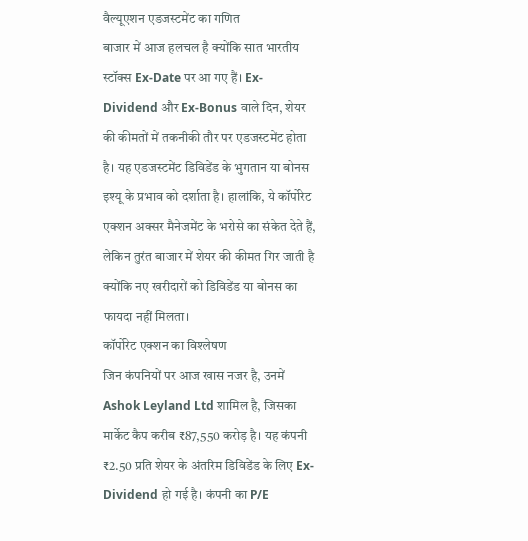वैल्यूएशन एडजस्टमेंट का गणित
बाजार में आज हलचल है क्योंकि सात भारतीय स्टॉक्स Ex-Date पर आ गए हैं। Ex-Dividend और Ex-Bonus वाले दिन, शेयर की कीमतों में तकनीकी तौर पर एडजस्टमेंट होता है। यह एडजस्टमेंट डिविडेंड के भुगतान या बोनस इश्यू के प्रभाव को दर्शाता है। हालांकि, ये कॉर्पोरेट एक्शन अक्सर मैनेजमेंट के भरोसे का संकेत देते हैं, लेकिन तुरंत बाजार में शेयर की कीमत गिर जाती है क्योंकि नए खरीदारों को डिविडेंड या बोनस का फायदा नहीं मिलता।
कॉर्पोरेट एक्शन का विश्लेषण
जिन कंपनियों पर आज खास नजर है, उनमें Ashok Leyland Ltd शामिल है, जिसका मार्केट कैप करीब ₹87,550 करोड़ है। यह कंपनी ₹2.50 प्रति शेयर के अंतरिम डिविडेंड के लिए Ex-Dividend हो गई है। कंपनी का P/E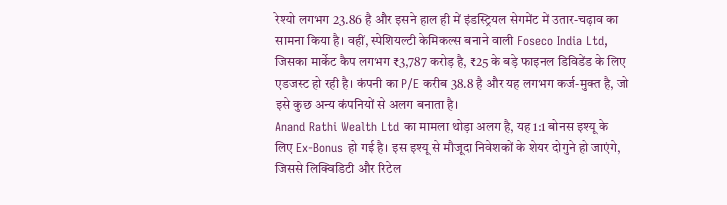रेश्यो लगभग 23.86 है और इसने हाल ही में इंडस्ट्रियल सेगमेंट में उतार-चढ़ाव का सामना किया है। वहीं, स्पेशियल्टी केमिकल्स बनाने वाली Foseco India Ltd, जिसका मार्केट कैप लगभग ₹3,787 करोड़ है, ₹25 के बड़े फाइनल डिविडेंड के लिए एडजस्ट हो रही है। कंपनी का P/E करीब 38.8 है और यह लगभग कर्ज-मुक्त है, जो इसे कुछ अन्य कंपनियों से अलग बनाता है।
Anand Rathi Wealth Ltd का मामला थोड़ा अलग है, यह 1:1 बोनस इश्यू के लिए Ex-Bonus हो गई है। इस इश्यू से मौजूदा निवेशकों के शेयर दोगुने हो जाएंगे, जिससे लिक्विडिटी और रिटेल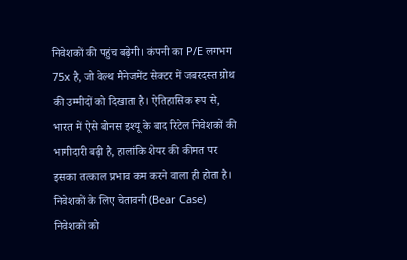निवेशकों की पहुंच बढ़ेगी। कंपनी का P/E लगभग 75x है, जो वेल्थ मैनेजमेंट सेक्टर में जबरदस्त ग्रोथ की उम्मीदों को दिखाता है। ऐतिहासिक रूप से, भारत में ऐसे बोनस इश्यू के बाद रिटेल निवेशकों की भागीदारी बढ़ी है, हालांकि शेयर की कीमत पर इसका तत्काल प्रभाव कम करने वाला ही होता है।
निवेशकों के लिए चेतावनी (Bear Case)
निवेशकों को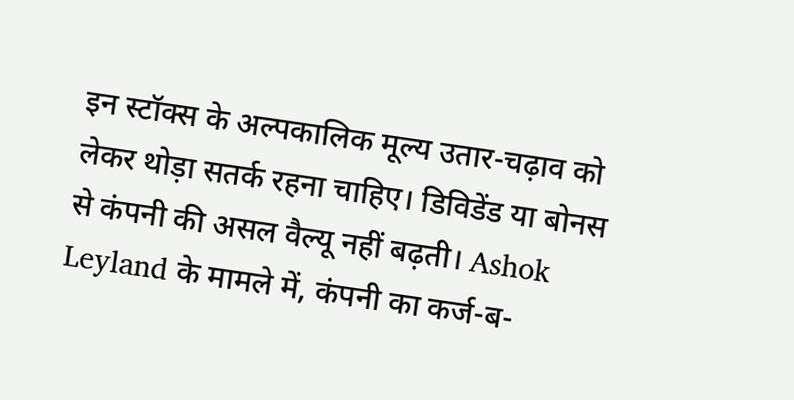इन स्टॉक्स के अल्पकालिक मूल्य उतार-चढ़ाव को लेकर थोड़ा सतर्क रहना चाहिए। डिविडेंड या बोनस से कंपनी की असल वैल्यू नहीं बढ़ती। Ashok Leyland के मामले में, कंपनी का कर्ज-ब-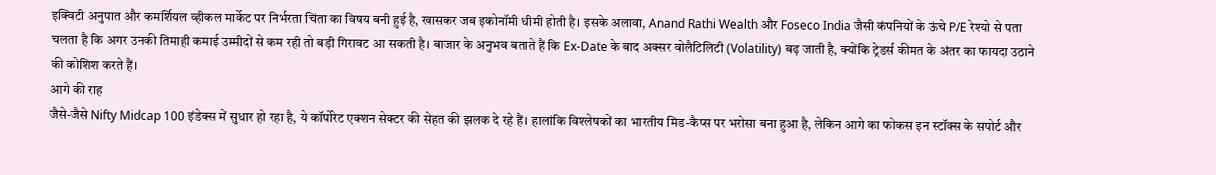इक्विटी अनुपात और कमर्शियल व्हीकल मार्केट पर निर्भरता चिंता का विषय बनी हुई है, खासकर जब इकोनॉमी धीमी होती है। इसके अलावा, Anand Rathi Wealth और Foseco India जैसी कंपनियों के ऊंचे P/E रेश्यो से पता चलता है कि अगर उनकी तिमाही कमाई उम्मीदों से कम रही तो बड़ी गिरावट आ सकती है। बाजार के अनुभव बताते हैं कि Ex-Date के बाद अक्सर वोलैटिलिटी (Volatility) बढ़ जाती है, क्योंकि ट्रेडर्स कीमत के अंतर का फायदा उठाने की कोशिश करते हैं।
आगे की राह
जैसे-जैसे Nifty Midcap 100 इंडेक्स में सुधार हो रहा है, ये कॉर्पोरेट एक्शन सेक्टर की सेहत की झलक दे रहे हैं। हालांकि विश्लेषकों का भारतीय मिड-कैप्स पर भरोसा बना हुआ है, लेकिन आगे का फोकस इन स्टॉक्स के सपोर्ट और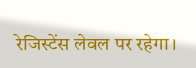रेजिस्टेंस लेवल पर रहेगा।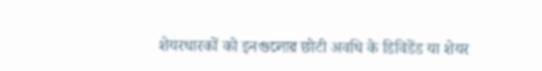शेयरधारकों को इनগুলোর छोटी अवधि के डिविडेंड या शेयर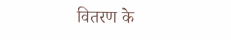वितरण के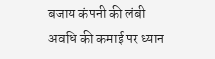बजाय कंपनी की लंबी अवधि की कमाई पर ध्यान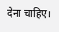देना चाहिए।